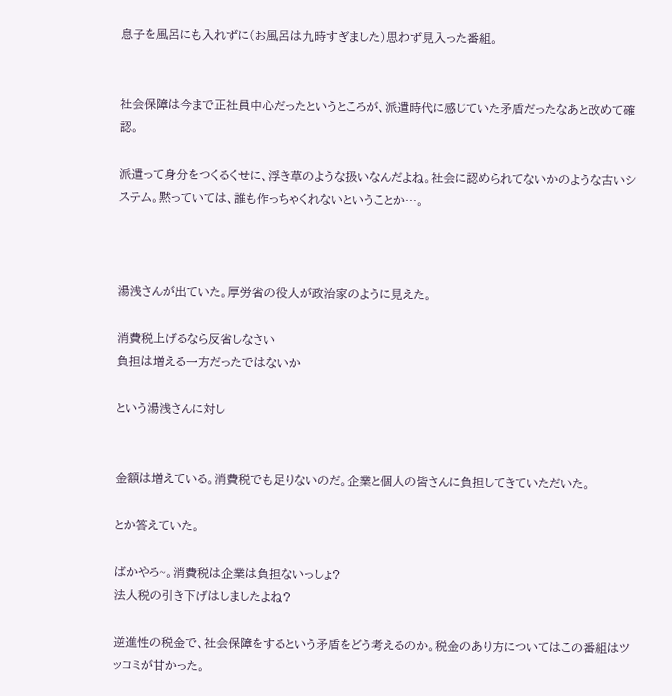息子を風呂にも入れずに(お風呂は九時すぎました)思わず見入った番組。


社会保障は今まで正社員中心だったというところが、派遣時代に感じていた矛盾だったなあと改めて確認。

派遣って身分をつくるくせに、浮き草のような扱いなんだよね。社会に認められてないかのような古いシステム。黙っていては、誰も作っちゃくれないということか…。



湯浅さんが出ていた。厚労省の役人が政治家のように見えた。

消費税上げるなら反省しなさい
負担は増える一方だったではないか

という湯浅さんに対し


金額は増えている。消費税でも足りないのだ。企業と個人の皆さんに負担してきていただいた。

とか答えていた。

ばかやろ~。消費税は企業は負担ないっしょ?
法人税の引き下げはしましたよね?

逆進性の税金で、社会保障をするという矛盾をどう考えるのか。税金のあり方についてはこの番組はツッコミが甘かった。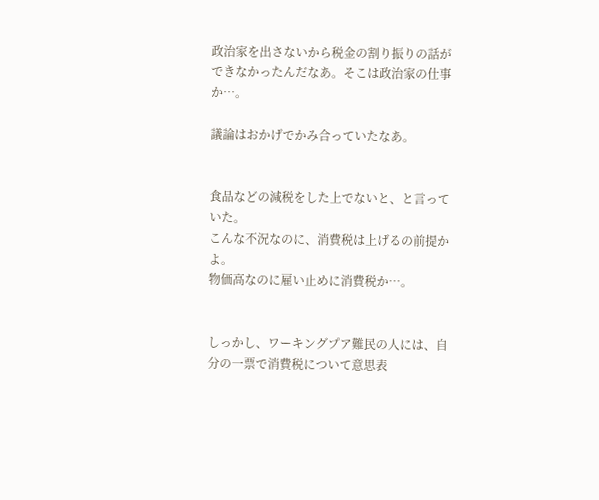政治家を出さないから税金の割り振りの話ができなかったんだなあ。そこは政治家の仕事か…。

議論はおかげでかみ合っていたなあ。


食品などの減税をした上でないと、と言っていた。
こんな不況なのに、消費税は上げるの前提かよ。
物価高なのに雇い止めに消費税か…。


しっかし、ワーキングプア難民の人には、自分の一票で消費税について意思表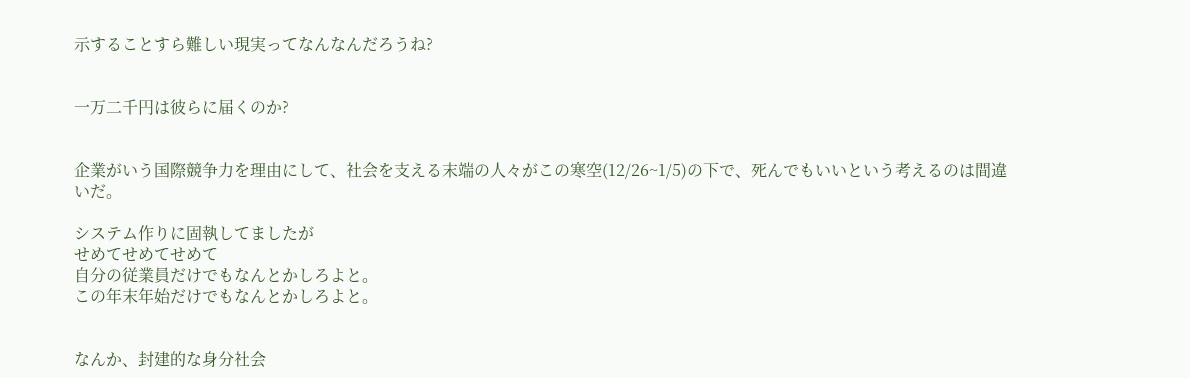示することすら難しい現実ってなんなんだろうね?


一万二千円は彼らに届くのか?


企業がいう国際競争力を理由にして、社会を支える末端の人々がこの寒空(12/26~1/5)の下で、死んでもいいという考えるのは間違いだ。

システム作りに固執してましたが
せめてせめてせめて
自分の従業員だけでもなんとかしろよと。
この年末年始だけでもなんとかしろよと。


なんか、封建的な身分社会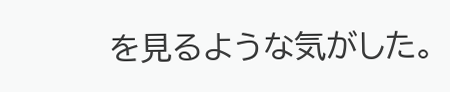を見るような気がした。